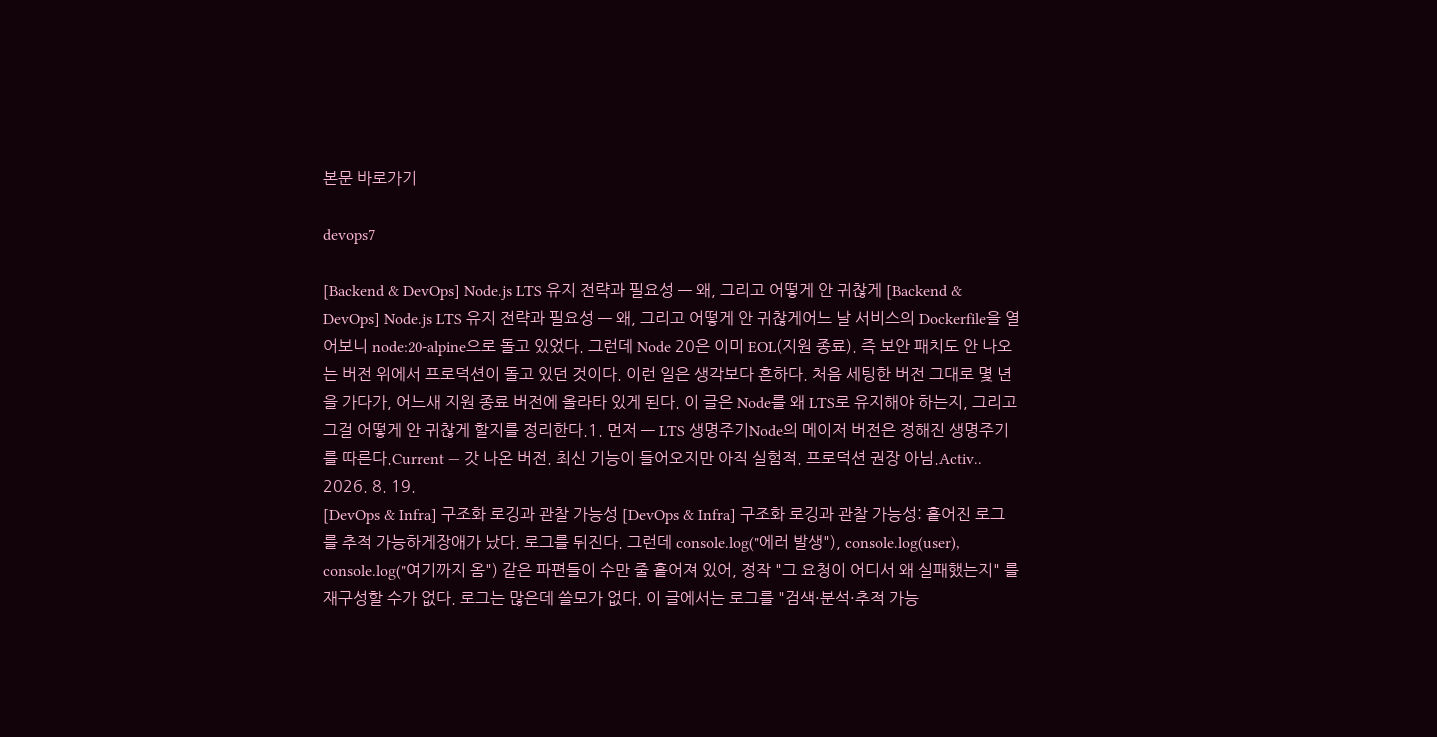본문 바로가기

devops7

[Backend & DevOps] Node.js LTS 유지 전략과 필요성 — 왜, 그리고 어떻게 안 귀찮게 [Backend & DevOps] Node.js LTS 유지 전략과 필요성 — 왜, 그리고 어떻게 안 귀찮게어느 날 서비스의 Dockerfile을 열어보니 node:20-alpine으로 돌고 있었다. 그런데 Node 20은 이미 EOL(지원 종료). 즉 보안 패치도 안 나오는 버전 위에서 프로덕션이 돌고 있던 것이다. 이런 일은 생각보다 흔하다. 처음 세팅한 버전 그대로 몇 년을 가다가, 어느새 지원 종료 버전에 올라타 있게 된다. 이 글은 Node를 왜 LTS로 유지해야 하는지, 그리고 그걸 어떻게 안 귀찮게 할지를 정리한다.1. 먼저 — LTS 생명주기Node의 메이저 버전은 정해진 생명주기를 따른다.Current — 갓 나온 버전. 최신 기능이 들어오지만 아직 실험적. 프로덕션 권장 아님.Activ.. 2026. 8. 19.
[DevOps & Infra] 구조화 로깅과 관찰 가능성 [DevOps & Infra] 구조화 로깅과 관찰 가능성: 흩어진 로그를 추적 가능하게장애가 났다. 로그를 뒤진다. 그런데 console.log("에러 발생"), console.log(user), console.log("여기까지 옴") 같은 파편들이 수만 줄 흩어져 있어, 정작 "그 요청이 어디서 왜 실패했는지" 를 재구성할 수가 없다. 로그는 많은데 쓸모가 없다. 이 글에서는 로그를 "검색·분석·추적 가능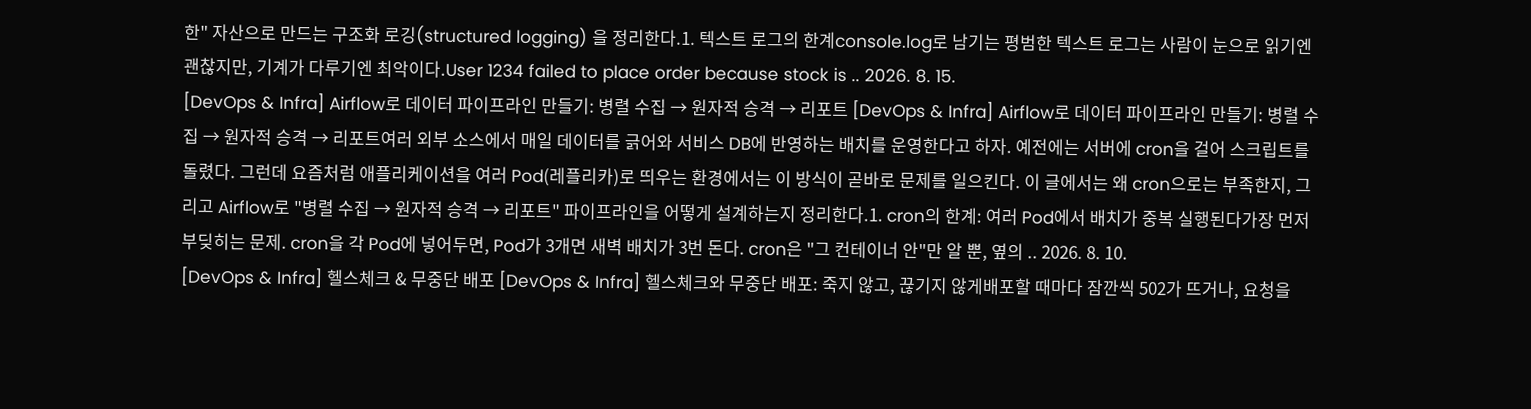한" 자산으로 만드는 구조화 로깅(structured logging) 을 정리한다.1. 텍스트 로그의 한계console.log로 남기는 평범한 텍스트 로그는 사람이 눈으로 읽기엔 괜찮지만, 기계가 다루기엔 최악이다.User 1234 failed to place order because stock is .. 2026. 8. 15.
[DevOps & Infra] Airflow로 데이터 파이프라인 만들기: 병렬 수집 → 원자적 승격 → 리포트 [DevOps & Infra] Airflow로 데이터 파이프라인 만들기: 병렬 수집 → 원자적 승격 → 리포트여러 외부 소스에서 매일 데이터를 긁어와 서비스 DB에 반영하는 배치를 운영한다고 하자. 예전에는 서버에 cron을 걸어 스크립트를 돌렸다. 그런데 요즘처럼 애플리케이션을 여러 Pod(레플리카)로 띄우는 환경에서는 이 방식이 곧바로 문제를 일으킨다. 이 글에서는 왜 cron으로는 부족한지, 그리고 Airflow로 "병렬 수집 → 원자적 승격 → 리포트" 파이프라인을 어떻게 설계하는지 정리한다.1. cron의 한계: 여러 Pod에서 배치가 중복 실행된다가장 먼저 부딪히는 문제. cron을 각 Pod에 넣어두면, Pod가 3개면 새벽 배치가 3번 돈다. cron은 "그 컨테이너 안"만 알 뿐, 옆의 .. 2026. 8. 10.
[DevOps & Infra] 헬스체크 & 무중단 배포 [DevOps & Infra] 헬스체크와 무중단 배포: 죽지 않고, 끊기지 않게배포할 때마다 잠깐씩 502가 뜨거나, 요청을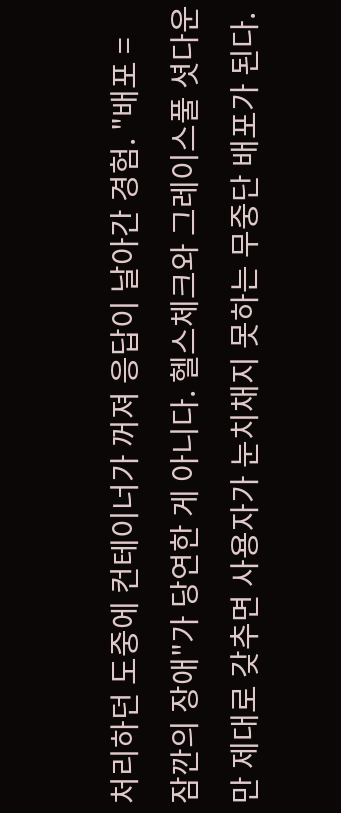처리하던 도중에 컨테이너가 꺼져 응답이 날아간 경험. "배포 = 잠깐의 장애"가 당연한 게 아니다. 헬스체크와 그레이스풀 셧다운만 제대로 갖추면 사용자가 눈치채지 못하는 무중단 배포가 된다.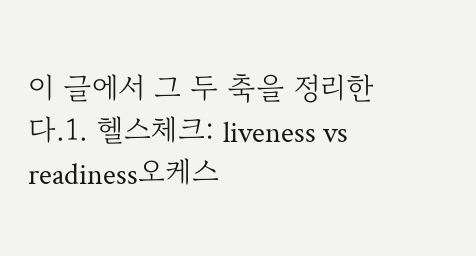이 글에서 그 두 축을 정리한다.1. 헬스체크: liveness vs readiness오케스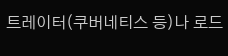트레이터(쿠버네티스 등)나 로드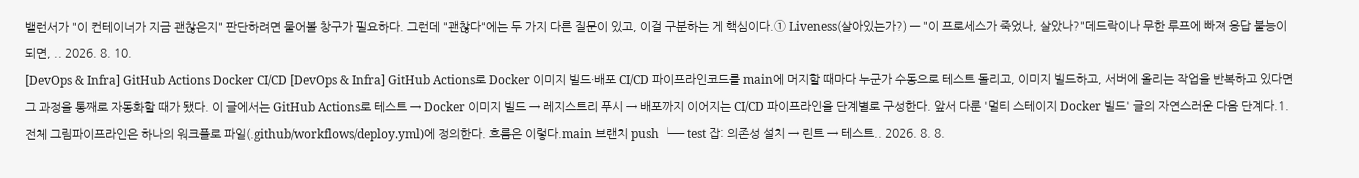밸런서가 "이 컨테이너가 지금 괜찮은지" 판단하려면 물어볼 창구가 필요하다. 그런데 "괜찮다"에는 두 가지 다른 질문이 있고, 이걸 구분하는 게 핵심이다.① Liveness(살아있는가?) — "이 프로세스가 죽었나, 살았나?"데드락이나 무한 루프에 빠져 응답 불능이 되면, .. 2026. 8. 10.
[DevOps & Infra] GitHub Actions Docker CI/CD [DevOps & Infra] GitHub Actions로 Docker 이미지 빌드·배포 CI/CD 파이프라인코드를 main에 머지할 때마다 누군가 수동으로 테스트 돌리고, 이미지 빌드하고, 서버에 올리는 작업을 반복하고 있다면 그 과정을 통째로 자동화할 때가 됐다. 이 글에서는 GitHub Actions로 테스트 → Docker 이미지 빌드 → 레지스트리 푸시 → 배포까지 이어지는 CI/CD 파이프라인을 단계별로 구성한다. 앞서 다룬 '멀티 스테이지 Docker 빌드' 글의 자연스러운 다음 단계다.1. 전체 그림파이프라인은 하나의 워크플로 파일(.github/workflows/deploy.yml)에 정의한다. 흐름은 이렇다.main 브랜치 push └─ test 잡: 의존성 설치 → 린트 → 테스트.. 2026. 8. 8.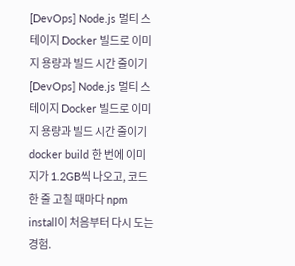[DevOps] Node.js 멀티 스테이지 Docker 빌드로 이미지 용량과 빌드 시간 줄이기 [DevOps] Node.js 멀티 스테이지 Docker 빌드로 이미지 용량과 빌드 시간 줄이기docker build 한 번에 이미지가 1.2GB씩 나오고, 코드 한 줄 고칠 때마다 npm install이 처음부터 다시 도는 경험.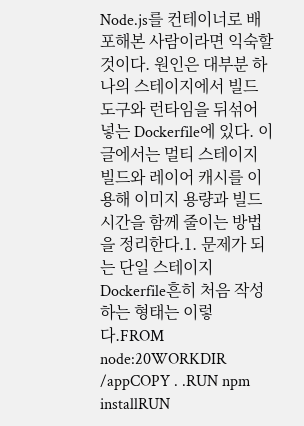Node.js를 컨테이너로 배포해본 사람이라면 익숙할 것이다. 원인은 대부분 하나의 스테이지에서 빌드 도구와 런타임을 뒤섞어 넣는 Dockerfile에 있다. 이 글에서는 멀티 스테이지 빌드와 레이어 캐시를 이용해 이미지 용량과 빌드 시간을 함께 줄이는 방법을 정리한다.1. 문제가 되는 단일 스테이지 Dockerfile흔히 처음 작성하는 형태는 이렇다.FROM node:20WORKDIR /appCOPY . .RUN npm installRUN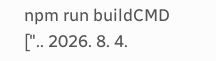npm run buildCMD [".. 2026. 8. 4.